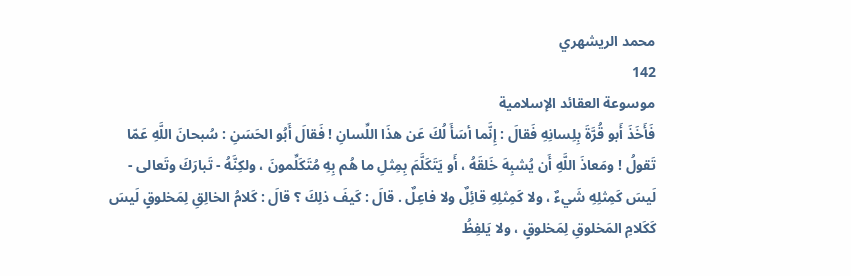محمد الريشهري
142
موسوعة العقائد الإسلامية
فَأَخَذَ أَبو قُرَّةَ بِلِسانِهِ فَقالَ : إِنَّما أسَأَ لُكَ عَن هذَا اللِّسانِ ! فَقالَ أَبُو الحَسَنِ : سُبحانَ اللَّهِ عَمّا تَقولُ ! ومَعاذَ اللَّهِ أَن يُشبِهَ خَلقَهُ ، أَو يَتَكَلَّمَ بِمِثلِ ما هُم بِهِ مُتَكَلِّمونَ ، ولكِنَّهُ - تَبارَكَ وتَعالى - لَيسَ كَمِثلِهِ شَيءٌ ، ولا كَمِثلِهِ قائِلٌ ولا فاعِلٌ . قالَ : كَيفَ ذلِكَ ؟ قالَ : كَلامُ الخالِقِ لِمَخلوقٍ لَيسَ كَكَلامِ المَخلوقِ لِمَخلوقٍ ، ولا يَلفِظُ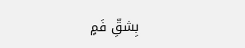بِشقِّ فَمٍ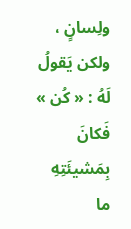ولِسانٍ ، ولكن يَقولُ لَهُ : « كُن » فَكانَ بِمَشيئَتِهِ ما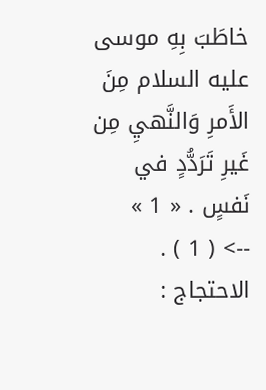خاطَبَ بِهِ موسى عليه السلام مِنَ الأَمرِ وَالنَّهيِ مِن غَيرِ تَرَدُّدٍ في نَفسٍ . « 1 »
--> ( 1 ) . الاحتجاج :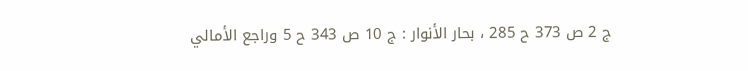ج 2 ص 373 ح 285 ، بحار الأنوار : ج 10 ص 343 ح 5 وراجع الأمالي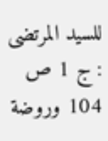للسيد المرتضى : ج 1 ص 104 وروضة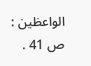الواعظين : ص 41 .